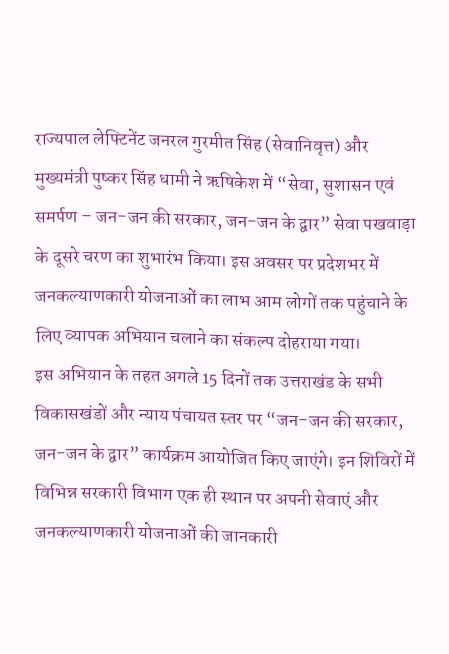राज्यपाल लेफ्टिनेंट जनरल गुरमीत सिंह (सेवानिवृत्त) और मुख्यमंत्री पुष्कर सिंह धामी ने ऋषिकेश में “सेवा, सुशासन एवं समर्पण – जन-जन की सरकार, जन-जन के द्वार” सेवा पखवाड़ा के दूसरे चरण का शुभारंभ किया। इस अवसर पर प्रदेशभर में जनकल्याणकारी योजनाओं का लाभ आम लोगों तक पहुंचाने के लिए व्यापक अभियान चलाने का संकल्प दोहराया गया।
इस अभियान के तहत अगले 15 दिनों तक उत्तराखंड के सभी विकासखंडों और न्याय पंचायत स्तर पर “जन-जन की सरकार, जन-जन के द्वार” कार्यक्रम आयोजित किए जाएंगे। इन शिविरों में विभिन्न सरकारी विभाग एक ही स्थान पर अपनी सेवाएं और जनकल्याणकारी योजनाओं की जानकारी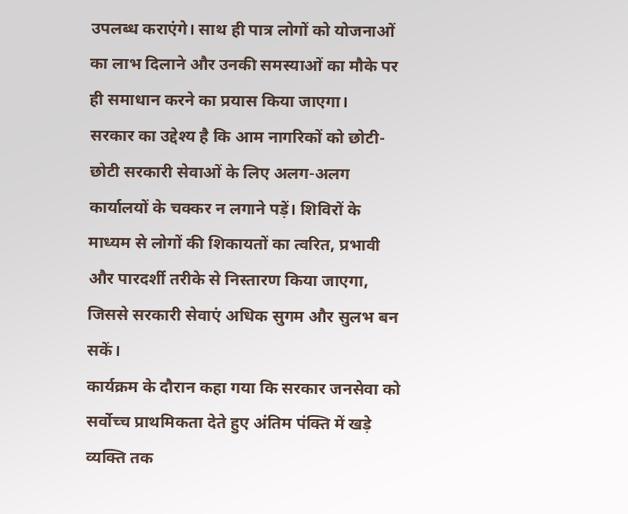उपलब्ध कराएंगे। साथ ही पात्र लोगों को योजनाओं का लाभ दिलाने और उनकी समस्याओं का मौके पर ही समाधान करने का प्रयास किया जाएगा।
सरकार का उद्देश्य है कि आम नागरिकों को छोटी-छोटी सरकारी सेवाओं के लिए अलग-अलग कार्यालयों के चक्कर न लगाने पड़ें। शिविरों के माध्यम से लोगों की शिकायतों का त्वरित, प्रभावी और पारदर्शी तरीके से निस्तारण किया जाएगा, जिससे सरकारी सेवाएं अधिक सुगम और सुलभ बन सकें।
कार्यक्रम के दौरान कहा गया कि सरकार जनसेवा को सर्वोच्च प्राथमिकता देते हुए अंतिम पंक्ति में खड़े व्यक्ति तक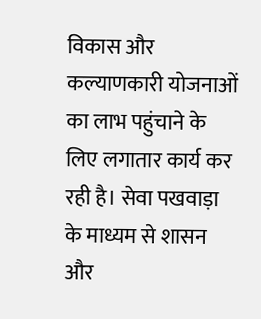विकास और कल्याणकारी योजनाओं का लाभ पहुंचाने के लिए लगातार कार्य कर रही है। सेवा पखवाड़ा के माध्यम से शासन और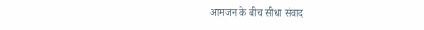आमजन के बीच सीधा संवाद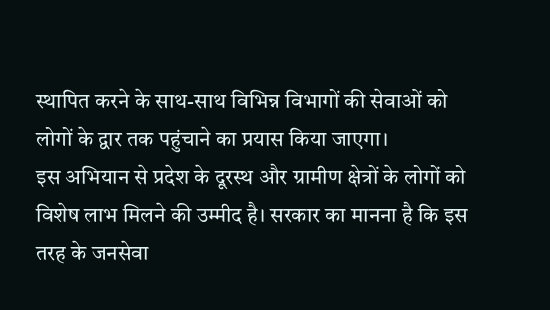स्थापित करने के साथ-साथ विभिन्न विभागों की सेवाओं को लोगों के द्वार तक पहुंचाने का प्रयास किया जाएगा।
इस अभियान से प्रदेश के दूरस्थ और ग्रामीण क्षेत्रों के लोगों को विशेष लाभ मिलने की उम्मीद है। सरकार का मानना है कि इस तरह के जनसेवा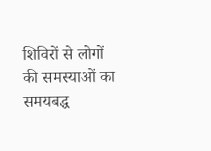शिविरों से लोगों की समस्याओं का समयबद्ध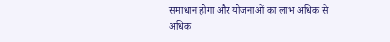समाधान होगा और योजनाओं का लाभ अधिक से अधिक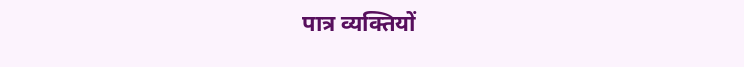पात्र व्यक्तियों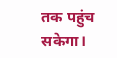तक पहुंच सकेगा।